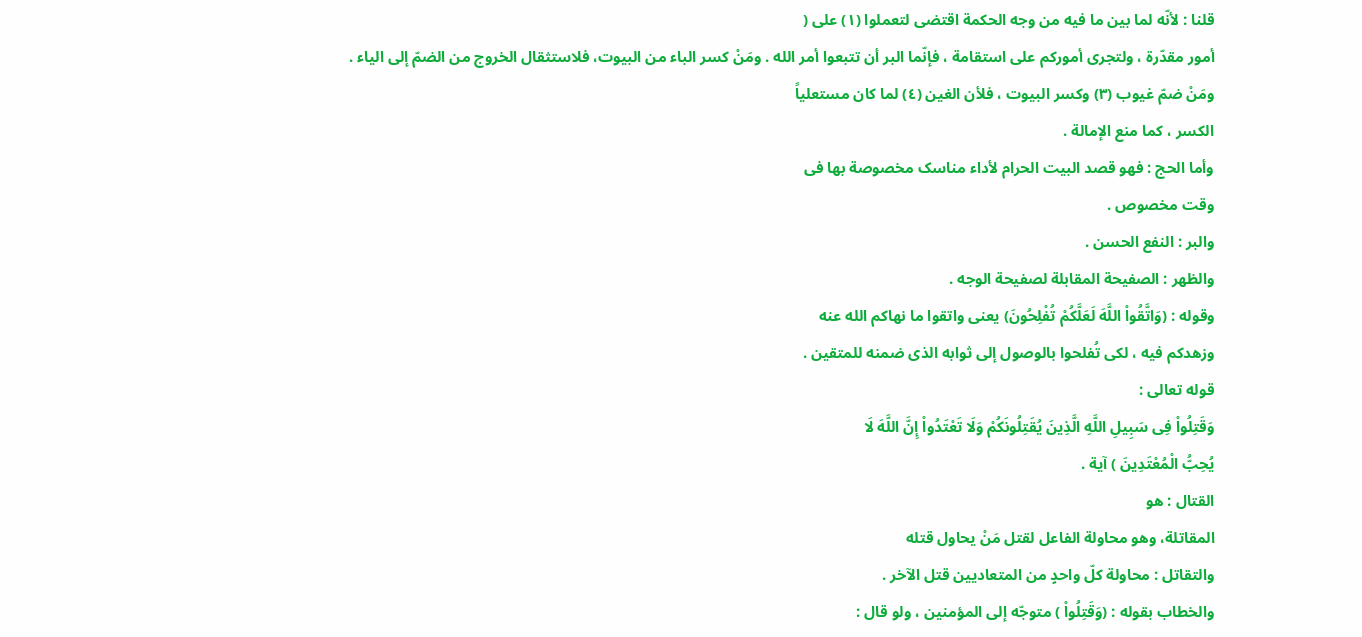قلنا : لأنّه لما بین ما فیه من وجه الحکمة اقتضى لتعملوا (١) على (
أمور مقدّرة ، ولتجری أمورکم على استقامة ، فإنّما البر أن تتبعوا أمر الله . ومَنْ کسر الباء من البیوت، فلاستثقال الخروج من الضمّ إلى الیاء .
ومَنْ ضمّ غیوب (۳) وکسر البیوت ، فلأن الغین (٤) لما کان مستعلیاً
الکسر ، کما منع الإمالة .
وأما الحج : فهو قصد البیت الحرام لأداء مناسک مخصوصة بها فی
وقت مخصوص .
والبر : النفع الحسن .
والظهر : الصفیحة المقابلة لصفیحة الوجه .
وقوله : (وَاتَّقُواْ اللَّهَ لَعَلَّکُمْ تُفْلِحُونَ) یعنی واتقوا ما نهاکم الله عنه
وزهدکم فیه ، لکی تُفلحوا بالوصول إلى ثوابه الذی ضمنه للمتقین .
قوله تعالى :
وَقَتِلُواْ فِی سَبِیلِ اللَّهِ الَّذِینَ یُقَتِلُونَکُمْ وَلَا تَعْتَدُواْ إِنَّ اللَّهَ لَا
یُحِبُّ الْمُعْتَدِینَ ) آیة .
القتال : هو
المقاتلة، وهو محاولة الفاعل لقتل مَنْ یحاول قتله
والتقاتل : محاولة کلّ واحدٍ من المتعادیین قتل الآخر .
والخطاب بقوله : (وَقَتِلُواْ ) متوجّه إلى المؤمنین ، ولو قال :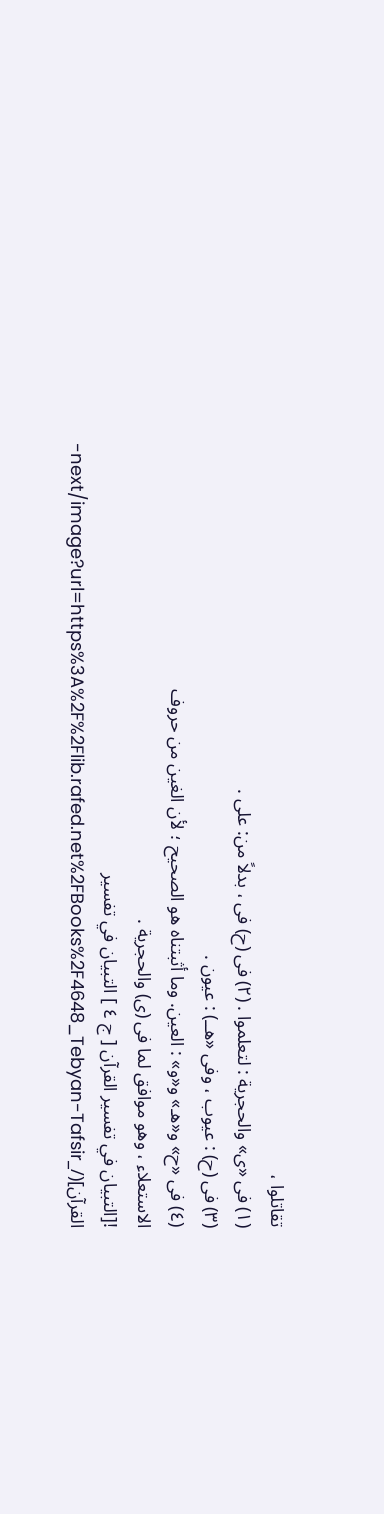تقاتلوا ،
(۱) فی «ی» والحجریة : لتعلموا . (۲) فی (ح) فی ، بدلاً من: على .
(۳) فی (ح) : عیوب ، وفی «هــ) : عیون .
(٤) فی «ح» و«هـ» و«و» : العین. وما أثبتناه هو الصحیح ؛ لأن الغین من حروف
الاستعلاء ، وهو موافق لما فی (ی) والحجریة .
![التبيان في تفسير القرآن [ ج ٤ ] التبيان في تفسير القرآن](/_next/image?url=https%3A%2F%2Flib.rafed.net%2FBooks%2F4648_Tebyan-Tafsir-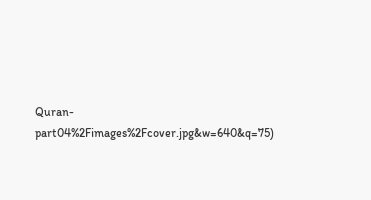Quran-part04%2Fimages%2Fcover.jpg&w=640&q=75)